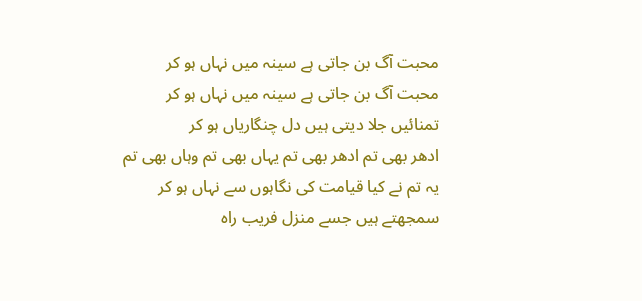محبت آگ بن جاتی ہے سینہ میں نہاں ہو کر
محبت آگ بن جاتی ہے سینہ میں نہاں ہو کر
تمنائیں جلا دیتی ہیں دل چنگاریاں ہو کر
ادھر بھی تم ادھر بھی تم یہاں بھی تم وہاں بھی تم
یہ تم نے کیا قیامت کی نگاہوں سے نہاں ہو کر
سمجھتے ہیں جسے منزل فریب راہ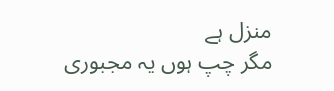منزل ہے
مگر چپ ہوں یہ مجبوری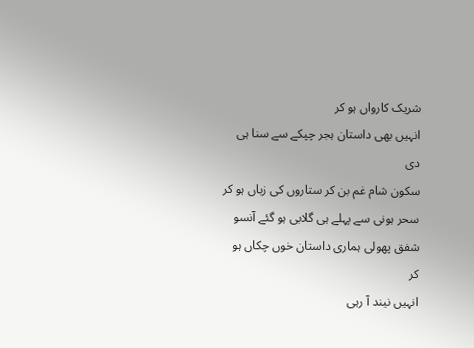شریک کارواں ہو کر
انہیں بھی داستان ہجر چپکے سے سنا ہی دی
سکون شام غم بن کر ستاروں کی زباں ہو کر
سحر ہونی سے پہلے ہی گلابی ہو گئے آنسو
شفق پھولی ہماری داستان خوں چکاں ہو کر
انہیں نیند آ رہی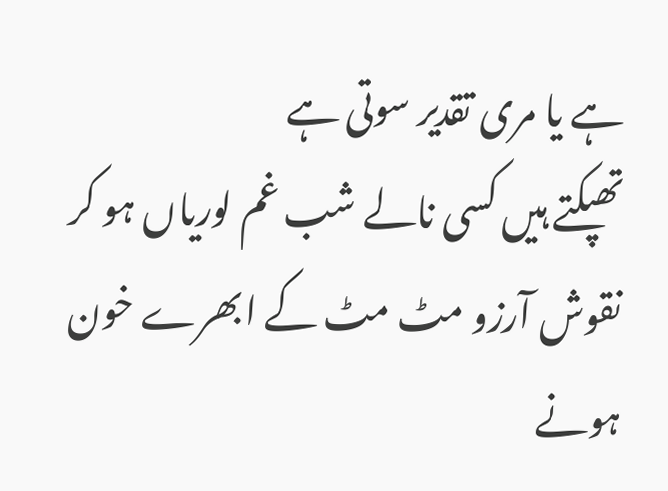ہے یا مری تقدیر سوتی ہے
تھپکتے ہیں کسی نالے شب غم لوریاں ہو کر
نقوش آرزو مٹ مٹ کے ابھرے خون ہونے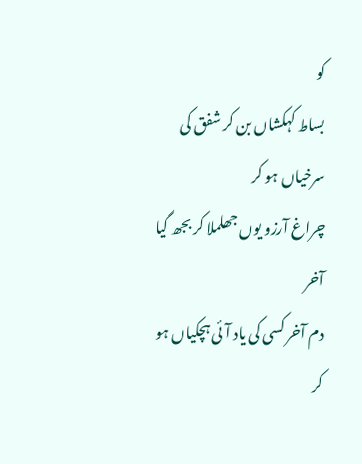کو
بساط کہکشاں بن کر شفق کی سرخیاں ہو کر
چراغ آرزو یوں جھلملا کر بجھ گیا آخر
دم آخر کسی کی یاد آئی ہچکیاں ہو کر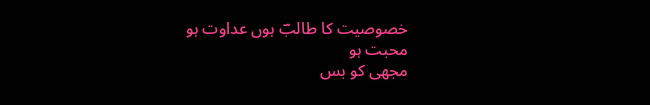خصوصیت کا طالبؔ ہوں عداوت ہو محبت ہو
مجھی کو بس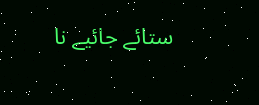ستائے جائیے نا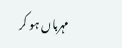مہرباں ہو کر